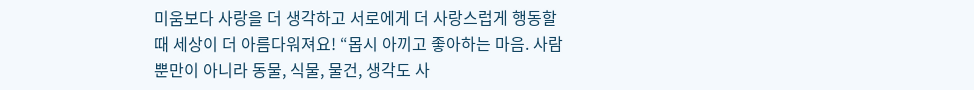미움보다 사랑을 더 생각하고 서로에게 더 사랑스럽게 행동할 때 세상이 더 아름다워져요! “몹시 아끼고 좋아하는 마음. 사람뿐만이 아니라 동물, 식물, 물건, 생각도 사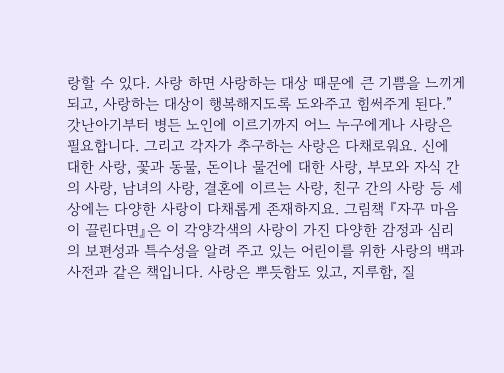랑할 수 있다. 사랑 하면 사랑하는 대상 때문에 큰 기쁨을 느끼게 되고, 사랑하는 대상이 행복해지도록 도와주고 힘써주게 된다.” 갓난아기부터 병든 노인에 이르기까지 어느 누구에게나 사랑은 필요합니다. 그리고 각자가 추구하는 사랑은 다채로워요. 신에 대한 사랑, 꽃과 동물, 돈이나 물건에 대한 사랑, 부모와 자식 간의 사랑, 남녀의 사랑, 결혼에 이르는 사랑, 친구 간의 사랑 등 세상에는 다양한 사랑이 다채롭게 존재하지요. 그림책 『자꾸 마음이 끌린다면』은 이 각양각색의 사랑이 가진 다양한 감정과 심리의 보편성과 특수성을 알려 주고 있는 어린이를 위한 사랑의 백과사전과 같은 책입니다. 사랑은 뿌듯함도 있고, 지루함, 질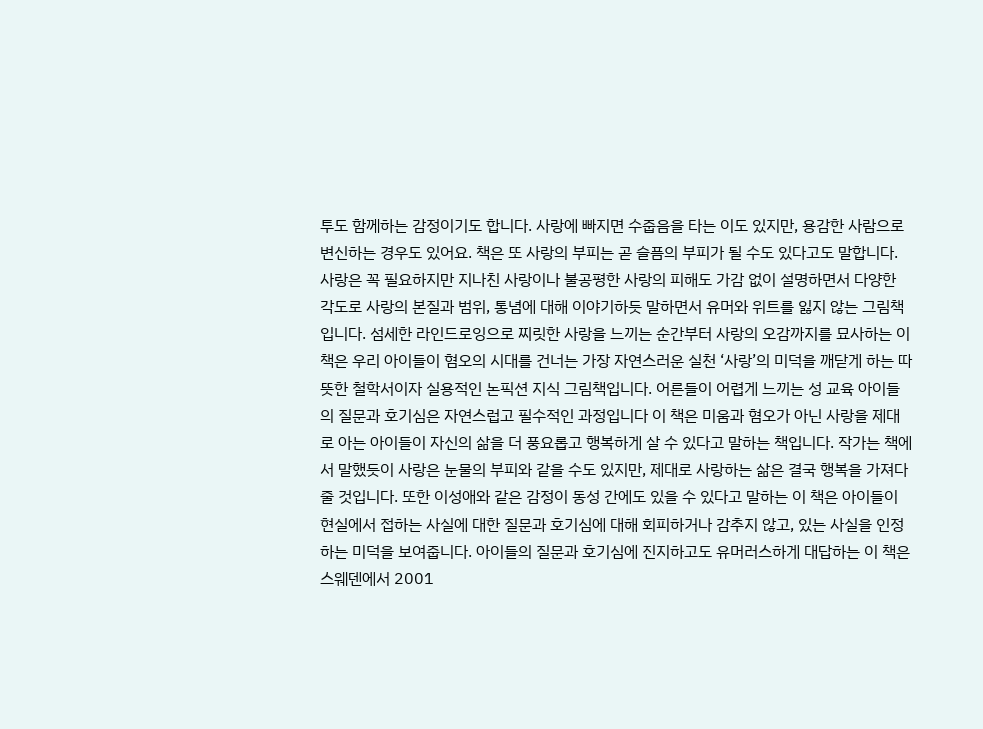투도 함께하는 감정이기도 합니다. 사랑에 빠지면 수줍음을 타는 이도 있지만, 용감한 사람으로 변신하는 경우도 있어요. 책은 또 사랑의 부피는 곧 슬픔의 부피가 될 수도 있다고도 말합니다. 사랑은 꼭 필요하지만 지나친 사랑이나 불공평한 사랑의 피해도 가감 없이 설명하면서 다양한 각도로 사랑의 본질과 범위, 통념에 대해 이야기하듯 말하면서 유머와 위트를 잃지 않는 그림책입니다. 섬세한 라인드로잉으로 찌릿한 사랑을 느끼는 순간부터 사랑의 오감까지를 묘사하는 이 책은 우리 아이들이 혐오의 시대를 건너는 가장 자연스러운 실천 ‘사랑’의 미덕을 깨닫게 하는 따뜻한 철학서이자 실용적인 논픽션 지식 그림책입니다. 어른들이 어렵게 느끼는 성 교육 아이들의 질문과 호기심은 자연스럽고 필수적인 과정입니다 이 책은 미움과 혐오가 아닌 사랑을 제대로 아는 아이들이 자신의 삶을 더 풍요롭고 행복하게 살 수 있다고 말하는 책입니다. 작가는 책에서 말했듯이 사랑은 눈물의 부피와 같을 수도 있지만, 제대로 사랑하는 삶은 결국 행복을 가져다줄 것입니다. 또한 이성애와 같은 감정이 동성 간에도 있을 수 있다고 말하는 이 책은 아이들이 현실에서 접하는 사실에 대한 질문과 호기심에 대해 회피하거나 감추지 않고, 있는 사실을 인정하는 미덕을 보여줍니다. 아이들의 질문과 호기심에 진지하고도 유머러스하게 대답하는 이 책은 스웨덴에서 2001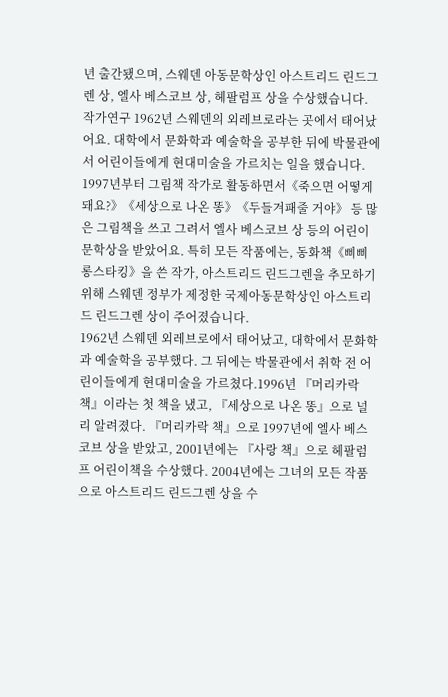년 출간됐으며, 스웨덴 아동문학상인 아스트리드 린드그렌 상, 엘사 베스코브 상, 헤팔럼프 상을 수상했습니다. 작가연구 1962년 스웨덴의 외레브로라는 곳에서 태어났어요. 대학에서 문화학과 예술학을 공부한 뒤에 박물관에서 어린이들에게 현대미술을 가르치는 일을 했습니다. 1997년부터 그림책 작가로 활동하면서《죽으면 어떻게 돼요?》《세상으로 나온 똥》《두들겨패줄 거야》 등 많은 그림책을 쓰고 그려서 엘사 베스코브 상 등의 어린이문학상을 받았어요. 특히 모든 작품에는, 동화책《삐삐 롱스타킹》을 쓴 작가, 아스트리드 린드그렌을 추모하기 위해 스웨덴 정부가 제정한 국제아동문학상인 아스트리드 린드그렌 상이 주어졌습니다.
1962년 스웨덴 외레브로에서 태어났고, 대학에서 문화학과 예술학을 공부했다. 그 뒤에는 박물관에서 취학 전 어린이들에게 현대미술을 가르쳤다.1996년 『머리카락 책』이라는 첫 책을 냈고, 『세상으로 나온 똥』으로 널리 알려졌다. 『머리카락 책』으로 1997년에 엘사 베스코브 상을 받았고, 2001년에는 『사랑 책』으로 헤팔럼프 어린이책을 수상했다. 2004년에는 그녀의 모든 작품으로 아스트리드 린드그렌 상을 수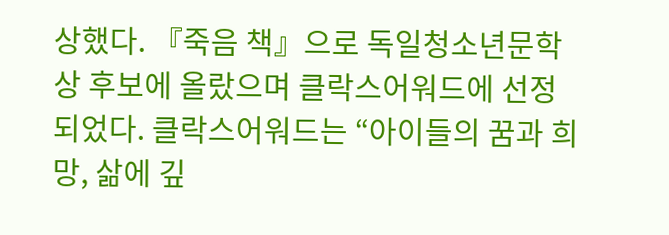상했다. 『죽음 책』으로 독일청소년문학상 후보에 올랐으며 클락스어워드에 선정되었다. 클락스어워드는 “아이들의 꿈과 희망, 삶에 깊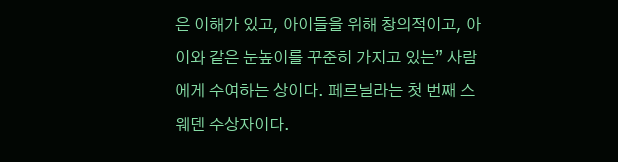은 이해가 있고, 아이들을 위해 창의적이고, 아이와 같은 눈높이를 꾸준히 가지고 있는” 사람에게 수여하는 상이다. 페르닐라는 첫 번째 스웨덴 수상자이다.